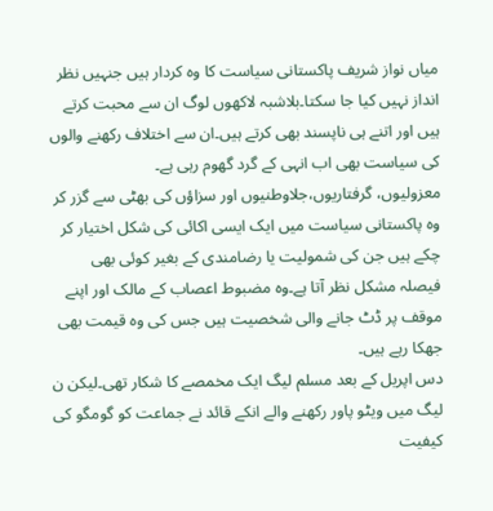میاں نواز شریف پاکستانی سیاست کا وہ کردار ہیں جنہیں نظر انداز نہیں کیا جا سکتا۔بلاشبہ لاکھوں لوگ ان سے محبت کرتے ہیں اور اتنے ہی ناپسند بھی کرتے ہیں۔ان سے اختلاف رکھنے والوں کی سیاست بھی اب انہی کے گرد گھوم رہی ہے۔
معزولیوں، گرفتاریوں،جلاوطنیوں اور سزاؤں کی بھٹی سے گزر کر وہ پاکستانی سیاست میں ایک ایسی اکائی کی شکل اختیار کر چکے ہیں جن کی شمولیت یا رضامندی کے بغیر کوئی بھی فیصلہ مشکل نظر آتا ہے۔وہ مضبوط اعصاب کے مالک اور اپنے موقف پر ڈٹ جانے والی شخصیت ہیں جس کی وہ قیمت بھی جھکا رہے ہیں۔
دس اپریل کے بعد مسلم لیگ ایک مخمصے کا شکار تھی۔لیکن ن لیگ میں ویٹو پاور رکھنے والے انکے قائد نے جماعت کو گومگو کی کیفیت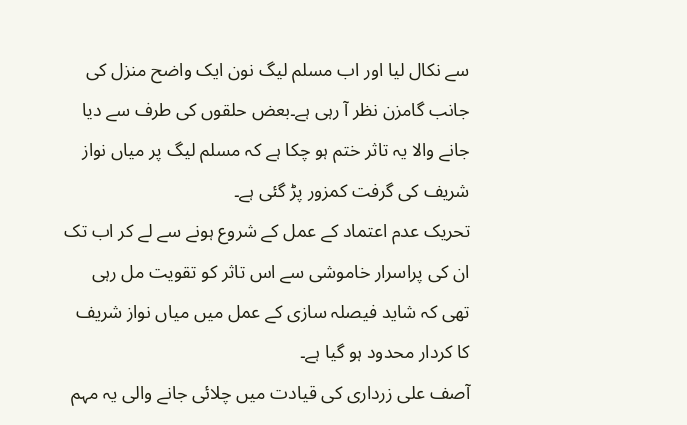سے نکال لیا اور اب مسلم لیگ نون ایک واضح منزل کی جانب گامزن نظر آ رہی ہے۔بعض حلقوں کی طرف سے دیا جانے والا یہ تاثر ختم ہو چکا ہے کہ مسلم لیگ پر میاں نواز شریف کی گرفت کمزور پڑ گئی ہے۔
تحریک عدم اعتماد کے عمل کے شروع ہونے سے لے کر اب تک ان کی پراسرار خاموشی سے اس تاثر کو تقویت مل رہی تھی کہ شاید فیصلہ سازی کے عمل میں میاں نواز شریف کا کردار محدود ہو گیا ہے۔
آصف علی زرداری کی قیادت میں چلائی جانے والی یہ مہم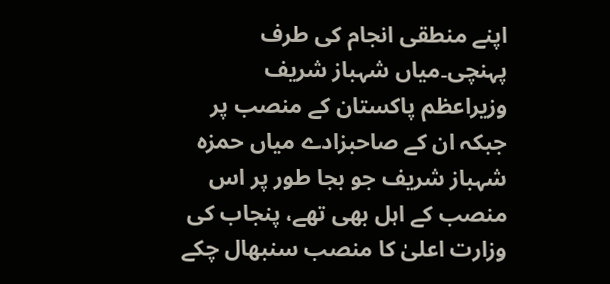اپنے منطقی انجام کی طرف پہنچی۔میاں شہباز شریف وزیراعظم پاکستان کے منصب پر جبکہ ان کے صاحبزادے میاں حمزہ شہباز شریف جو بجا طور پر اس منصب کے اہل بھی تھے، پنجاب کی وزارت اعلیٰ کا منصب سنبھال چکے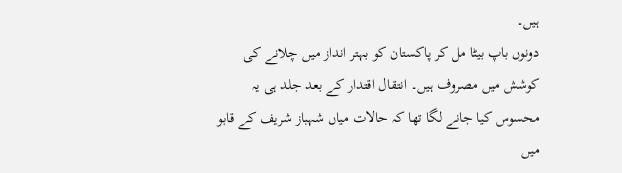ہیں۔
دونوں باپ بیٹا مل کر پاکستان کو بہتر انداز میں چلانے کی کوشش میں مصروف ہیں۔ انتقال اقتدار کے بعد جلد ہی یہ محسوس کیا جانے لگا تھا کہ حالات میاں شہباز شریف کے قابو میں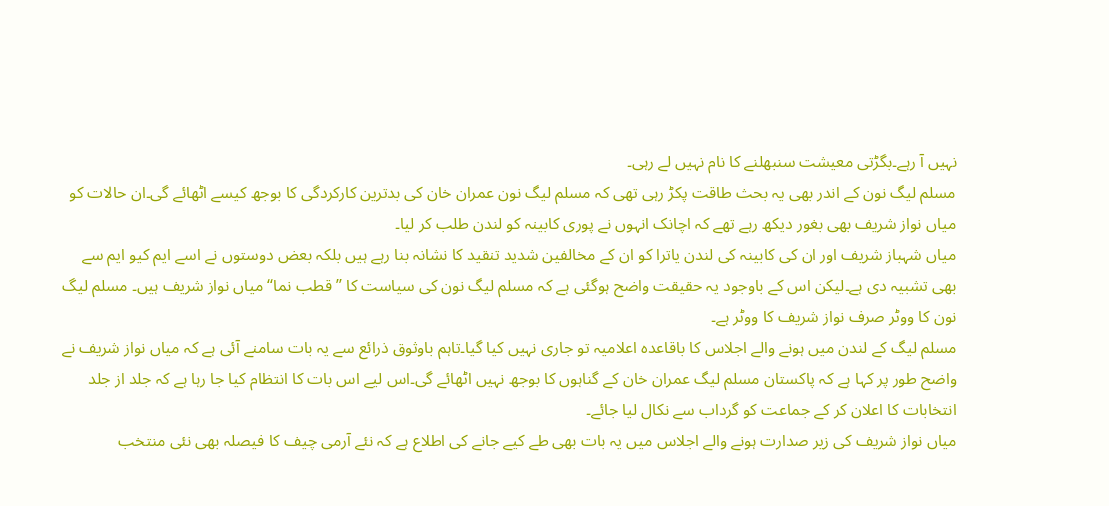نہیں آ رہے۔بگڑتی معیشت سنبھلنے کا نام نہیں لے رہی۔
مسلم لیگ نون کے اندر بھی یہ بحث طاقت پکڑ رہی تھی کہ مسلم لیگ نون عمران خان کی بدترین کارکردگی کا بوجھ کیسے اٹھائے گی۔ان حالات کو میاں نواز شریف بھی بغور دیکھ رہے تھے کہ اچانک انہوں نے پوری کابینہ کو لندن طلب کر لیا۔
میاں شہباز شریف اور ان کی کابینہ کی لندن یاترا کو ان کے مخالفین شدید تنقید کا نشانہ بنا رہے ہیں بلکہ بعض دوستوں نے اسے ایم کیو ایم سے بھی تشبیہ دی ہے۔لیکن اس کے باوجود یہ حقیقت واضح ہوگئی ہے کہ مسلم لیگ نون کی سیاست کا ’’قطب نما‘‘ میاں نواز شریف ہیں۔ مسلم لیگ نون کا ووٹر صرف نواز شریف کا ووٹر ہے۔
مسلم لیگ کے لندن میں ہونے والے اجلاس کا باقاعدہ اعلامیہ تو جاری نہیں کیا گیا۔تاہم باوثوق ذرائع سے یہ بات سامنے آئی ہے کہ میاں نواز شریف نے واضح طور پر کہا ہے کہ پاکستان مسلم لیگ عمران خان کے گناہوں کا بوجھ نہیں اٹھائے گی۔اس لیے اس بات کا انتظام کیا جا رہا ہے کہ جلد از جلد انتخابات کا اعلان کر کے جماعت کو گرداب سے نکال لیا جائے۔
میاں نواز شریف کی زیر صدارت ہونے والے اجلاس میں یہ بات بھی طے کیے جانے کی اطلاع ہے کہ نئے آرمی چیف کا فیصلہ بھی نئی منتخب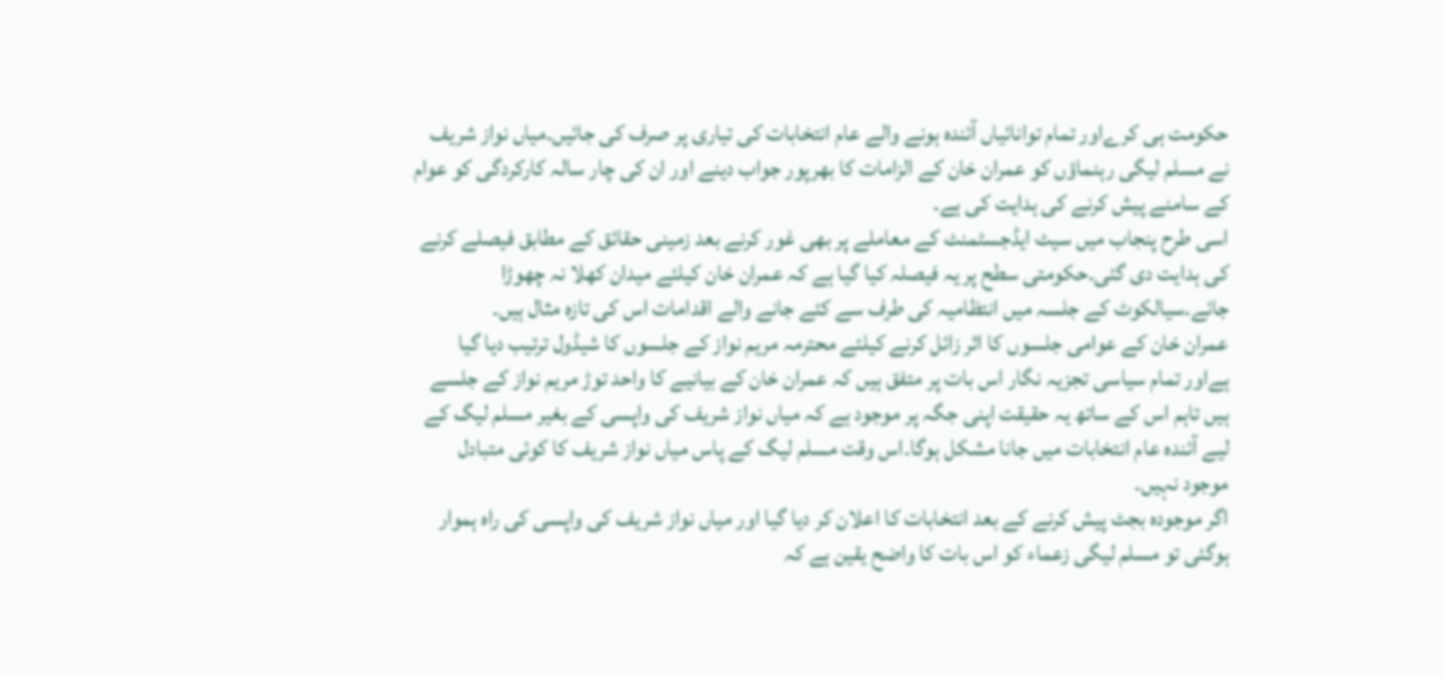حکومت ہی کرےاور تمام توانائیاں آئندہ ہونے والے عام انتخابات کی تیاری پر صرف کی جائیں۔میاں نواز شریف نے مسلم لیگی رہنماؤں کو عمران خان کے الزامات کا بھرپور جواب دینے اور ان کی چار سالہ کارکردگی کو عوام کے سامنے پیش کرنے کی ہدایت کی ہے۔
اسی طرح پنجاب میں سیٹ ایڈجسٹمنٹ کے معاملے پر بھی غور کرنے بعد زمینی حقائق کے مطابق فیصلے کرنے کی ہدایت دی گئی۔حکومتی سطح پر یہ فیصلہ کیا گیا ہے کہ عمران خان کیلئے میدان کھلا نہ چھوڑا جائے۔سیالکوٹ کے جلسہ میں انتظامیہ کی طرف سے کئے جانے والے اقدامات اس کی تازہ مثال ہیں۔
عمران خان کے عوامی جلسوں کا اثر زائل کرنے کیلئے محترمہ مریم نواز کے جلسوں کا شیڈول ترتیب دیا گیا ہےاور تمام سیاسی تجزیہ نگار اس بات پر متفق ہیں کہ عمران خان کے بیانیے کا واحد توڑ مریم نواز کے جلسے ہیں تاہم اس کے ساتھ یہ حقیقت اپنی جگہ پر موجود ہے کہ میاں نواز شریف کی واپسی کے بغیر مسلم لیگ کے لیے آئندہ عام انتخابات میں جانا مشکل ہوگا۔اس وقت مسلم لیگ کے پاس میاں نواز شریف کا کوئی متبادل موجود نہیں۔
اگر موجودہ بجٹ پیش کرنے کے بعد انتخابات کا اعلان کر دیا گیا اور میاں نواز شریف کی واپسی کی راہ ہموار ہوگئی تو مسلم لیگی زعماء کو اس بات کا واضح یقین ہے کہ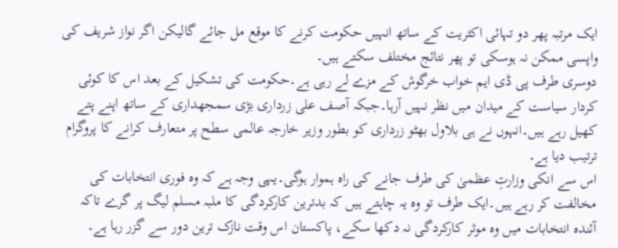ایک مرتبہ پھر دو تہائی اکثریت کے ساتھ انہیں حکومت کرنے کا موقع مل جائے گالیکن اگر نواز شریف کی واپسی ممکن نہ ہوسکی تو پھر نتائج مختلف سکتے ہیں۔
دوسری طرف پی ڈی ایم خواب خرگوش کے مزے لے رہی ہے۔حکومت کی تشکیل کے بعد اس کا کوئی کردار سیاست کے میدان میں نظر نہیں آرہا۔جبکہ آصف علی زرداری بڑی سمجھداری کے ساتھ اپنے پتے کھیل رہے ہیں۔انہوں نے ہی بلاول بھٹو زرداری کو بطور وزیر خارجہ عالمی سطح پر متعارف کرانے کا پروگرام ترتیب دیا ہے۔
اس سے انکی وزارتِ عظمیٰ کی طرف جانے کی راہ ہموار ہوگی۔یہی وجہ ہے کہ وہ فوری انتخابات کی مخالفت کر رہے ہیں۔ایک طرف تو وہ یہ چاہتے ہیں کہ بدترین کارکردگی کا ملبہ مسلم لیگ پر گرے تاکہ آئندہ انتخابات میں وہ موثر کارکردگی نہ دکھا سکے، پاکستان اس وقت نازک ترین دور سے گزر رہا ہے۔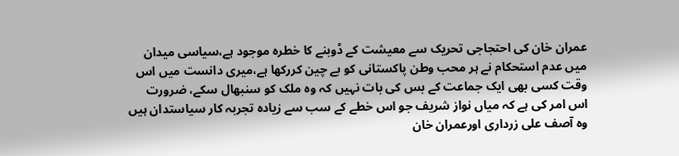عمران خان کی احتجاجی تحریک سے معیشت کے ڈوبنے کا خطرہ موجود ہے،سیاسی میدان میں عدم استحکام نے ہر محب وطن پاکستانی کو بے چین کررکھا ہے،میری دانست میں اس وقت کسی بھی ایک جماعت کے بس کی بات نہیں کہ وہ ملک کو سنبھال سکے، ضرورت اس امر کی ہے کہ میاں نواز شریف جو اس خطے کے سب سے زیادہ تجربہ کار سیاستدان ہیں وہ آصف علی زرداری اورعمران خان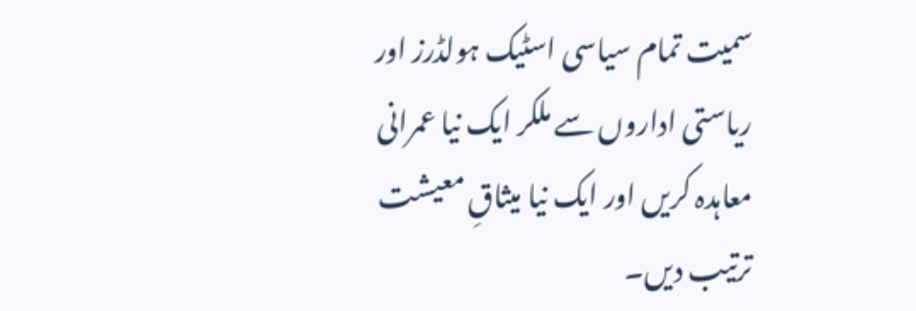سمیت تمام سیاسی اسٹیک ہولڈرز اور ریاستی اداروں سے ملکر ایک نیا عمرانی معاہدہ کریں اور ایک نیا میثاقِ معیشت ترتیب دیں۔